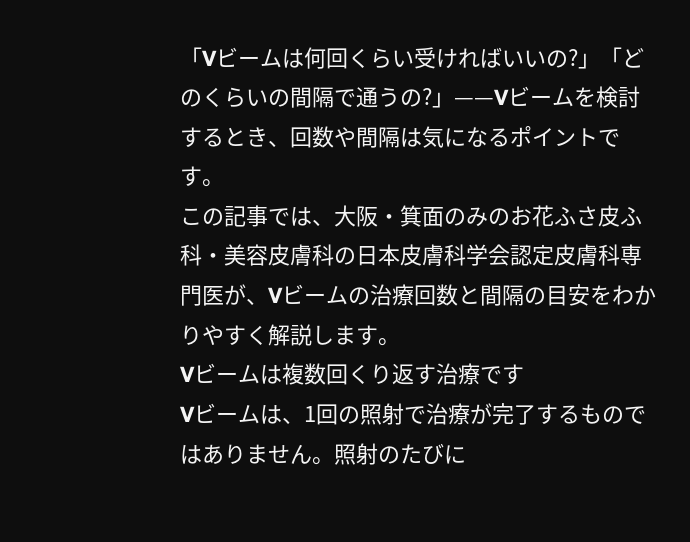「Vビームは何回くらい受ければいいの?」「どのくらいの間隔で通うの?」——Vビームを検討するとき、回数や間隔は気になるポイントです。
この記事では、大阪・箕面のみのお花ふさ皮ふ科・美容皮膚科の日本皮膚科学会認定皮膚科専門医が、Vビームの治療回数と間隔の目安をわかりやすく解説します。
Vビームは複数回くり返す治療です
Vビームは、1回の照射で治療が完了するものではありません。照射のたびに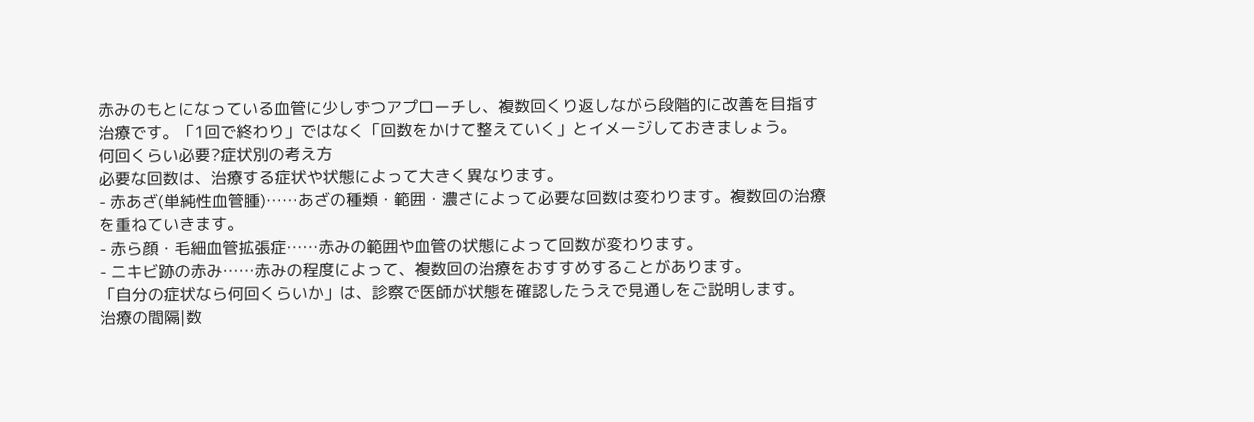赤みのもとになっている血管に少しずつアプローチし、複数回くり返しながら段階的に改善を目指す治療です。「1回で終わり」ではなく「回数をかけて整えていく」とイメージしておきましょう。
何回くらい必要?症状別の考え方
必要な回数は、治療する症状や状態によって大きく異なります。
- 赤あざ(単純性血管腫)……あざの種類・範囲・濃さによって必要な回数は変わります。複数回の治療を重ねていきます。
- 赤ら顔・毛細血管拡張症……赤みの範囲や血管の状態によって回数が変わります。
- ニキビ跡の赤み……赤みの程度によって、複数回の治療をおすすめすることがあります。
「自分の症状なら何回くらいか」は、診察で医師が状態を確認したうえで見通しをご説明します。
治療の間隔|数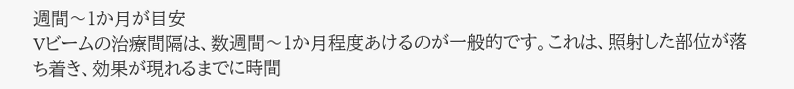週間〜1か月が目安
Vビームの治療間隔は、数週間〜1か月程度あけるのが一般的です。これは、照射した部位が落ち着き、効果が現れるまでに時間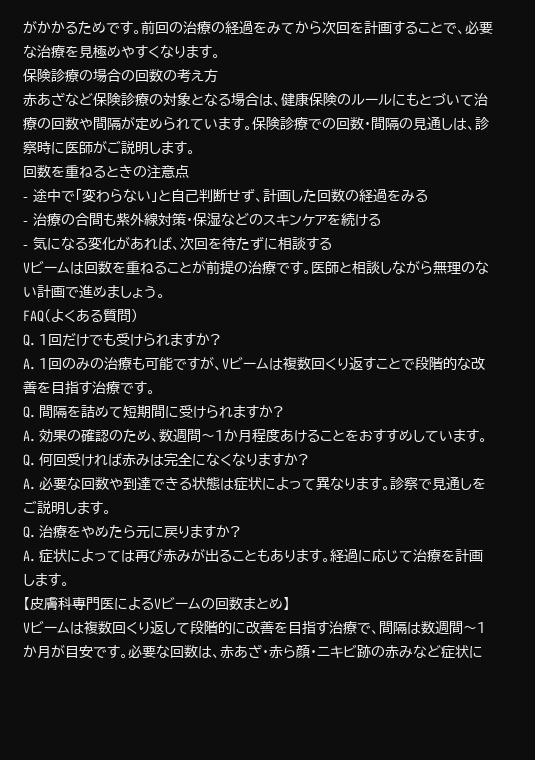がかかるためです。前回の治療の経過をみてから次回を計画することで、必要な治療を見極めやすくなります。
保険診療の場合の回数の考え方
赤あざなど保険診療の対象となる場合は、健康保険のルールにもとづいて治療の回数や間隔が定められています。保険診療での回数・間隔の見通しは、診察時に医師がご説明します。
回数を重ねるときの注意点
- 途中で「変わらない」と自己判断せず、計画した回数の経過をみる
- 治療の合間も紫外線対策・保湿などのスキンケアを続ける
- 気になる変化があれば、次回を待たずに相談する
Vビームは回数を重ねることが前提の治療です。医師と相談しながら無理のない計画で進めましょう。
FAQ(よくある質問)
Q. 1回だけでも受けられますか?
A. 1回のみの治療も可能ですが、Vビームは複数回くり返すことで段階的な改善を目指す治療です。
Q. 間隔を詰めて短期間に受けられますか?
A. 効果の確認のため、数週間〜1か月程度あけることをおすすめしています。
Q. 何回受ければ赤みは完全になくなりますか?
A. 必要な回数や到達できる状態は症状によって異なります。診察で見通しをご説明します。
Q. 治療をやめたら元に戻りますか?
A. 症状によっては再び赤みが出ることもあります。経過に応じて治療を計画します。
【皮膚科専門医によるVビームの回数まとめ】
Vビームは複数回くり返して段階的に改善を目指す治療で、間隔は数週間〜1か月が目安です。必要な回数は、赤あざ・赤ら顔・ニキビ跡の赤みなど症状に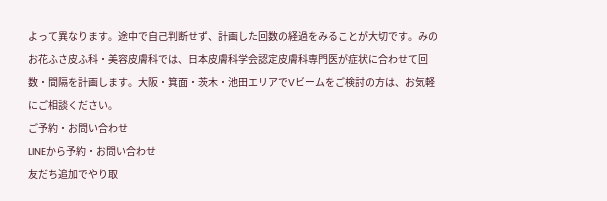よって異なります。途中で自己判断せず、計画した回数の経過をみることが大切です。みのお花ふさ皮ふ科・美容皮膚科では、日本皮膚科学会認定皮膚科専門医が症状に合わせて回数・間隔を計画します。大阪・箕面・茨木・池田エリアでVビームをご検討の方は、お気軽にご相談ください。
ご予約・お問い合わせ
LINEから予約・お問い合わせ
友だち追加でやり取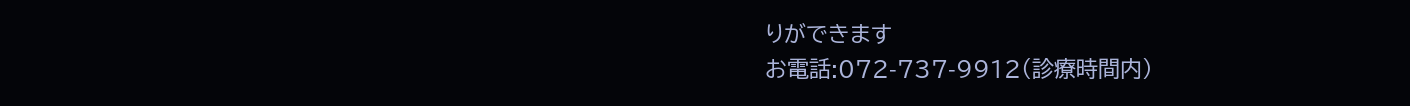りができます
お電話:072-737-9912(診療時間内)